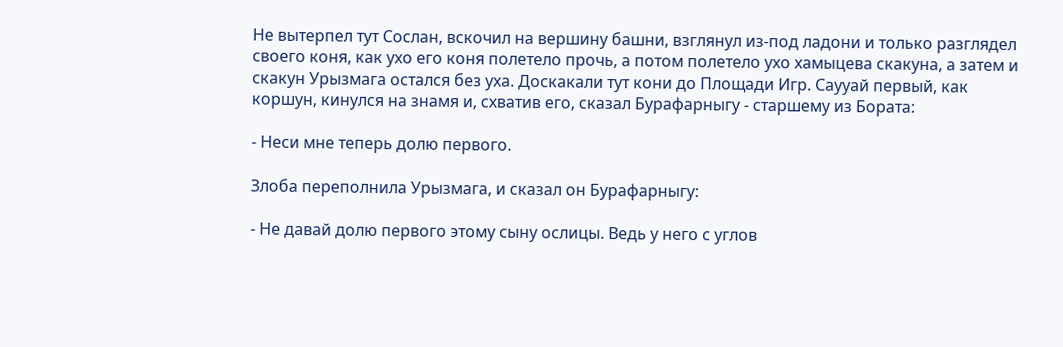Не вытерпел тут Сослан, вскочил на вершину башни, взглянул из-под ладони и только разглядел своего коня, как ухо его коня полетело прочь, а потом полетело ухо хамыцева скакуна, а затем и скакун Урызмага остался без уха. Доскакали тут кони до Площади Игр. Саууай первый, как коршун, кинулся на знамя и, схватив его, сказал Бурафарныгу - старшему из Бората:

- Неси мне теперь долю первого.

Злоба переполнила Урызмага, и сказал он Бурафарныгу:

- Не давай долю первого этому сыну ослицы. Ведь у него с углов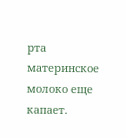рта материнское молоко еще капает.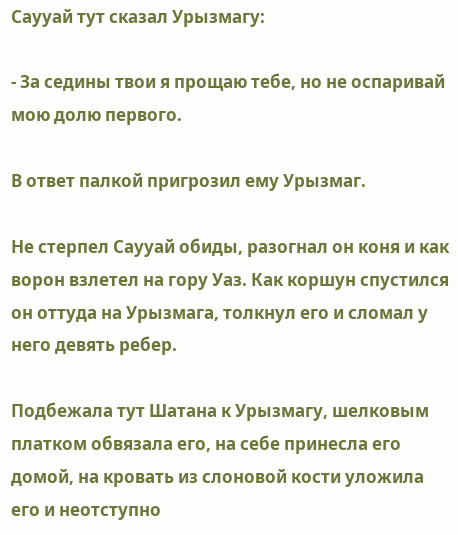Саууай тут сказал Урызмагу:

- За седины твои я прощаю тебе, но не оспаривай мою долю первого.

В ответ палкой пригрозил ему Урызмаг.

Не стерпел Саууай обиды, разогнал он коня и как ворон взлетел на гору Уаз. Как коршун спустился он оттуда на Урызмага, толкнул его и сломал у него девять ребер.

Подбежала тут Шатана к Урызмагу, шелковым платком обвязала его, на себе принесла его домой, на кровать из слоновой кости уложила его и неотступно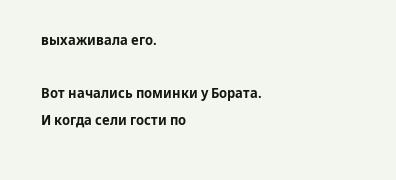выхаживала его.

Вот начались поминки у Бората. И когда сели гости по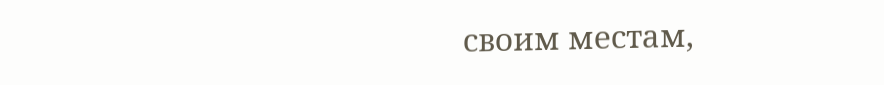своим местам,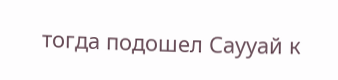тогда подошел Саууай к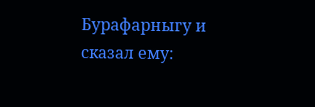Бурафарныгу и сказал ему: